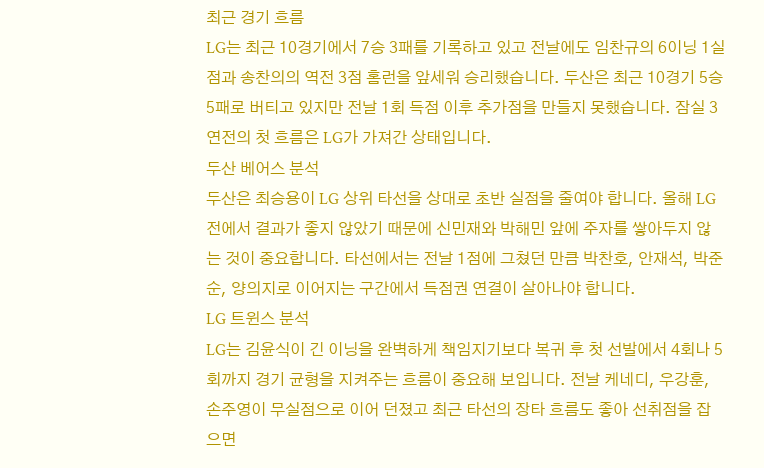최근 경기 흐름
LG는 최근 10경기에서 7승 3패를 기록하고 있고 전날에도 임찬규의 6이닝 1실점과 송찬의의 역전 3점 홈런을 앞세워 승리했습니다. 두산은 최근 10경기 5승 5패로 버티고 있지만 전날 1회 득점 이후 추가점을 만들지 못했습니다. 잠실 3연전의 첫 흐름은 LG가 가져간 상태입니다.
두산 베어스 분석
두산은 최승용이 LG 상위 타선을 상대로 초반 실점을 줄여야 합니다. 올해 LG전에서 결과가 좋지 않았기 때문에 신민재와 박해민 앞에 주자를 쌓아두지 않는 것이 중요합니다. 타선에서는 전날 1점에 그쳤던 만큼 박찬호, 안재석, 박준순, 양의지로 이어지는 구간에서 득점권 연결이 살아나야 합니다.
LG 트윈스 분석
LG는 김윤식이 긴 이닝을 완벽하게 책임지기보다 복귀 후 첫 선발에서 4회나 5회까지 경기 균형을 지켜주는 흐름이 중요해 보입니다. 전날 케네디, 우강훈, 손주영이 무실점으로 이어 던졌고 최근 타선의 장타 흐름도 좋아 선취점을 잡으면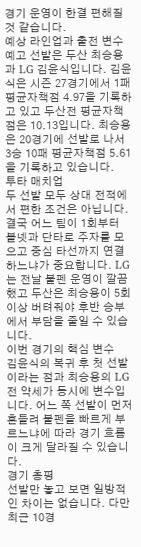경기 운영이 한결 편해질 것 같습니다.
예상 라인업과 출전 변수
예고 선발은 두산 최승용과 LG 김윤식입니다. 김윤식은 시즌 27경기에서 1패 평균자책점 4.97을 기록하고 있고 두산전 평균자책점은 10.13입니다. 최승용은 20경기에 선발로 나서 3승 10패 평균자책점 5.61을 기록하고 있습니다.
투타 매치업
두 선발 모두 상대 전적에서 편한 조건은 아닙니다. 결국 어느 팀이 1회부터 볼넷과 단타로 주자를 모으고 중심 타선까지 연결하느냐가 중요합니다. LG는 전날 불펜 운영이 깔끔했고 두산은 최승용이 5회 이상 버텨줘야 후반 승부에서 부담을 줄일 수 있습니다.
이번 경기의 핵심 변수
김윤식의 복귀 후 첫 선발이라는 점과 최승용의 LG전 약세가 동시에 변수입니다. 어느 쪽 선발이 먼저 흔들려 불펜을 빠르게 부르느냐에 따라 경기 흐름이 크게 달라질 수 있습니다.
경기 총평
선발만 놓고 보면 일방적인 차이는 없습니다. 다만 최근 10경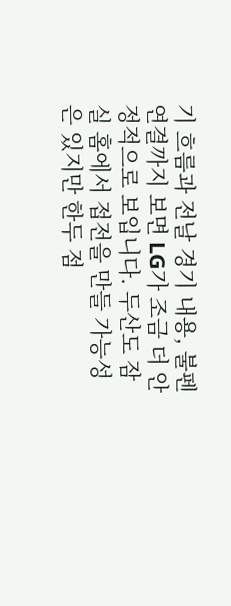기 흐름과 전날 경기 내용, 불펜 연결까지 보면 LG가 조금 더 안정적으로 보입니다. 두산도 잠실 홈에서 접전을 만들 가능성은 있지만 한두 점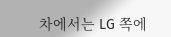차에서는 LG 쪽에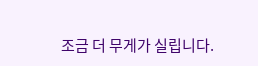조금 더 무게가 실립니다.